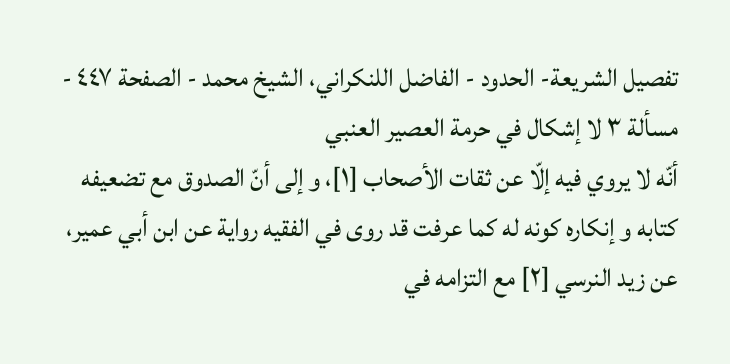تفصيل الشريعة- الحدود - الفاضل اللنكراني، الشيخ محمد - الصفحة ٤٤٧ - مسألة ٣ لا إشكال في حرمة العصير العنبي
أنّه لا يروي فيه إلّا عن ثقات الأصحاب [١]، و إلى أنّ الصدوق مع تضعيفه كتابه و إنكاره كونه له كما عرفت قد روى في الفقيه رواية عن ابن أبي عمير، عن زيد النرسي [٢] مع التزامه في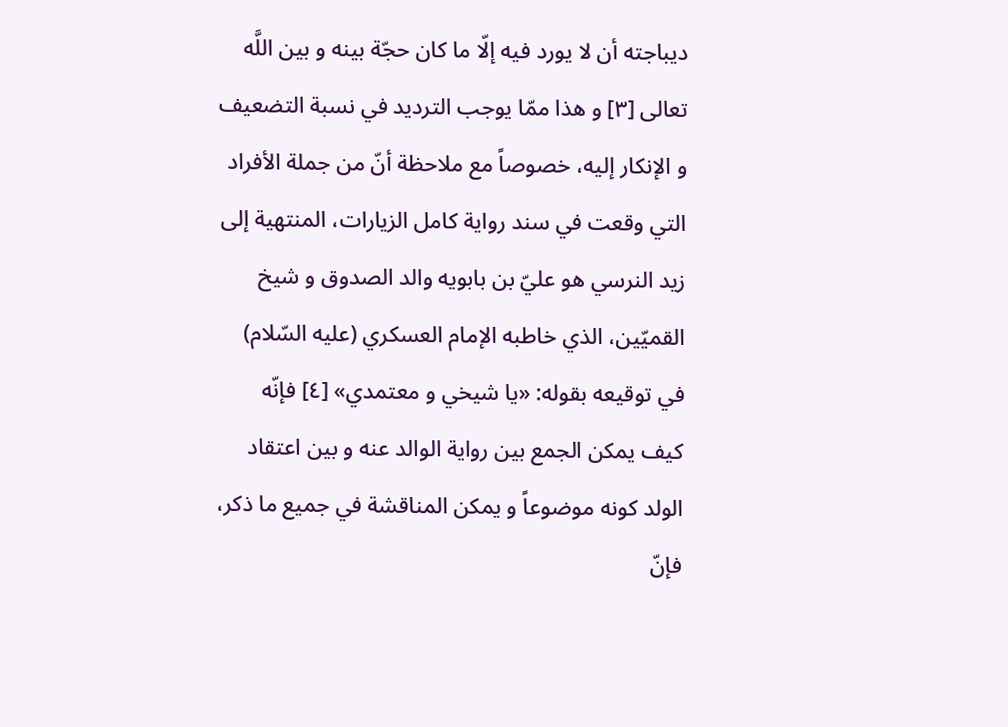ديباجته أن لا يورد فيه إلّا ما كان حجّة بينه و بين اللَّه تعالى [٣] و هذا ممّا يوجب الترديد في نسبة التضعيف و الإنكار إليه، خصوصاً مع ملاحظة أنّ من جملة الأفراد التي وقعت في سند رواية كامل الزيارات، المنتهية إلى زيد النرسي هو عليّ بن بابويه والد الصدوق و شيخ القميّين، الذي خاطبه الإمام العسكري (عليه السّلام) في توقيعه بقوله: «يا شيخي و معتمدي» [٤] فإنّه كيف يمكن الجمع بين رواية الوالد عنه و بين اعتقاد الولد كونه موضوعاً و يمكن المناقشة في جميع ما ذكر، فإنّ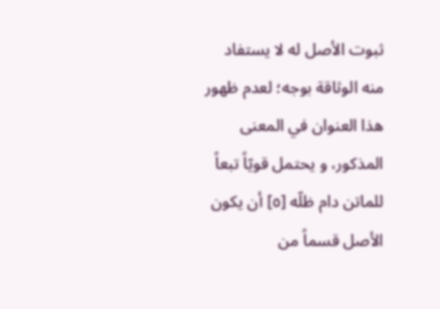ثبوت الأصل له لا يستفاد منه الوثاقة بوجه؛ لعدم ظهور هذا العنوان في المعنى المذكور، و يحتمل قويّاً تبعاً للماتن دام ظلّه [٥] أن يكون الأصل قسماً من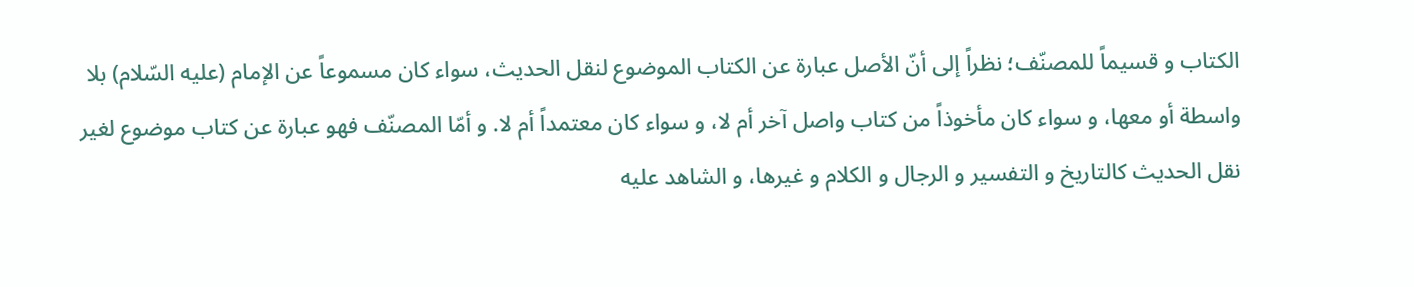الكتاب و قسيماً للمصنّف؛ نظراً إلى أنّ الأصل عبارة عن الكتاب الموضوع لنقل الحديث، سواء كان مسموعاً عن الإمام (عليه السّلام) بلا واسطة أو معها، و سواء كان مأخوذاً من كتاب واصل آخر أم لا، و سواء كان معتمداً أم لا. و أمّا المصنّف فهو عبارة عن كتاب موضوع لغير نقل الحديث كالتاريخ و التفسير و الرجال و الكلام و غيرها، و الشاهد عليه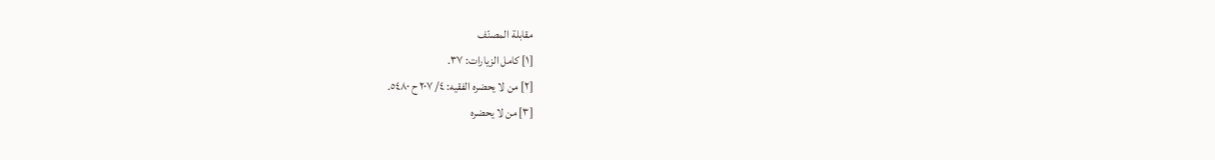مقابلة المصنّف
[١] كامل الزيارات: ٣٧.
[٢] من لا يحضره الفقيه: ٤/ ٢٠٧ ح ٥٤٨٠.
[٣] من لا يحضره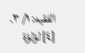الفقيه: ١/ ٣.
[٤] لؤلؤة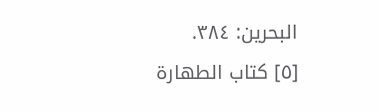البحرين: ٣٨٤.
[٥] كتاب الطهارة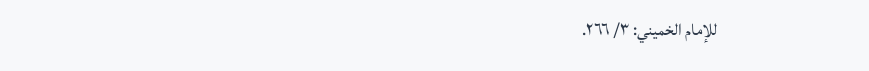للإمام الخميني: ٣/ ٢٦٦.